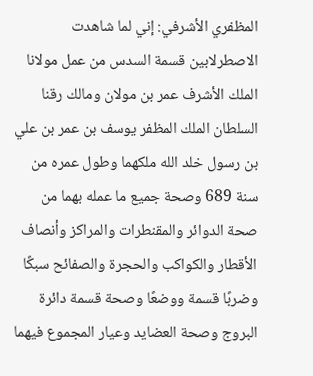المظفري الأشرفي: إني لما شاهدت الاصطرلابين قسمة السدس من عمل مولانا الملك الأشرف عمر بن مولان ومالك رقنا السلطان الملك المظفر يوسف بن عمر بن علي بن رسول خلد الله ملكهما وطول عمره من سنة 689 وصحة جميع ما عمله بهما من صحة الدوائر والمقنطرات والمراكز وأنصاف الأقطار والكواكب والحجرة والصفائح سبكًا وضربًا قسمة ووضعًا وصحة قسمة دائرة البروج وصحة العضايد وعيار المجموع فيهما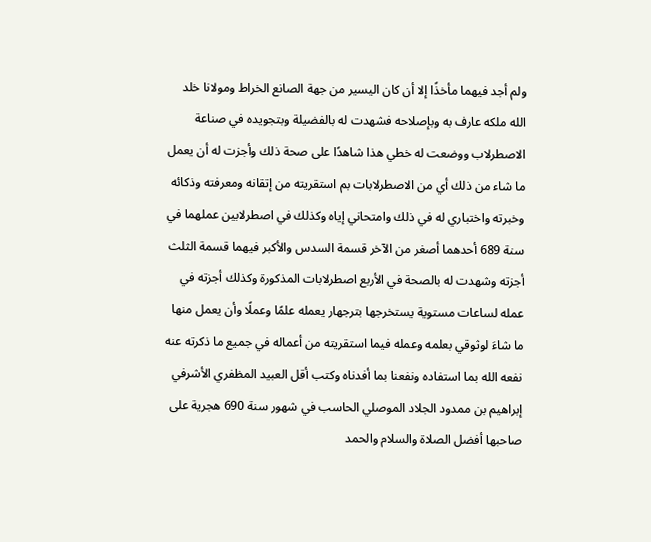ولم أجد فيهما مأخذًا إلا أن كان اليسير من جهة الصانع الخراط ومولانا خلد الله ملكه عارف به وبإصلاحه فشهدت له بالفضيلة وبتجويده في صناعة الاصطرلاب ووضعت له خطي هذا شاهدًا على صحة ذلك وأجزت له أن يعمل ما شاء من ذلك أي من الاصطرلابات بم استقريته من إتقانه ومعرفته وذكائه وخبرته واختباري له في ذلك وامتحاني إياه وكذلك في اصطرلابين عملهما في سنة 689 أحدهما أصغر من الآخر قسمة السدس والأكبر فيهما قسمة الثلث أجزته وشهدت له بالصحة في الأربع اصطرلابات المذكورة وكذلك أجزته في عمله لساعات مستوية يستخرجها بترجهار يعمله علمًا وعملًا وأن يعمل منها ما شاءَ لوثوقي بعلمه وعمله فيما استقريته من أعماله في جميع ما ذكرته عنه نفعه الله بما استفاده ونفعنا بما أفدناه وكتب أقل العبيد المظفري الأشرفي إبراهيم بن ممدود الجلاد الموصلي الحاسب في شهور سنة 690 هجرية على صاحبها أفضل الصلاة والسلام والحمد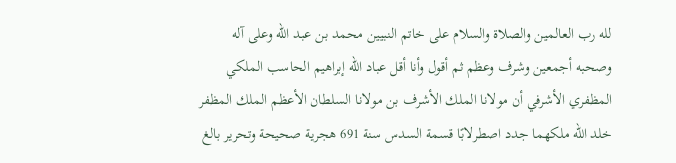لله رب العالمين والصلاة والسلام على خاتم النبيين محمد بن عبد الله وعلى آله وصحبه أجمعين وشرف وعظم ثم أقول وأنا أقل عباد الله إبراهيم الحاسب الملكي المظفري الأشرفي أن مولانا الملك الأشرف بن مولانا السلطان الأعظم الملك المظفر خلد الله ملكهما جدد اصطرلابًا قسمة السدس سنة 691 هجرية صحيحة وتحرير بالغ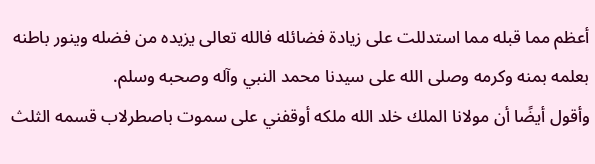أعظم مما قبله مما استدللت على زيادة فضائله فالله تعالى يزيده من فضله وينور باطنه بعلمه بمنه وكرمه وصلى الله على سيدنا محمد النبي وآله وصحبه وسلم.
وأقول أيضًا أن مولانا الملك خلد الله ملكه أوقفني على سموت باصطرلاب قسمه الثلث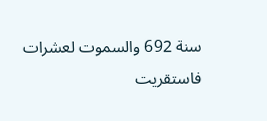سنة 692 والسموت لعشرات فاستقريت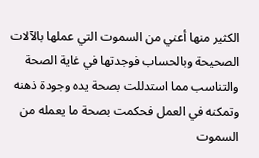الكثير منها أعني من السموت التي عملها بالآلات الصحيحة وبالحساب فوجدتها في غاية الصحة والتناسب مما استدللت بصحة يده وجودة ذهنه وتمكنه في العمل فحكمت بصحة ما يعمله من السموت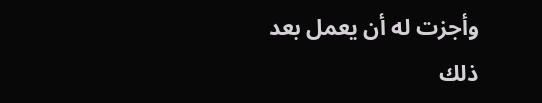وأجزت له أن يعمل بعد ذلك